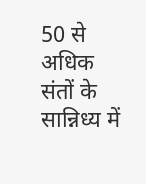50 से अधिक संतों के सान्निध्य में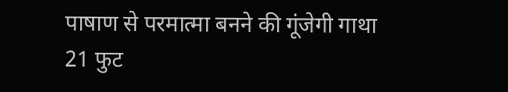पाषाण से परमात्मा बनने की गूंजेगी गाथा
21 फुट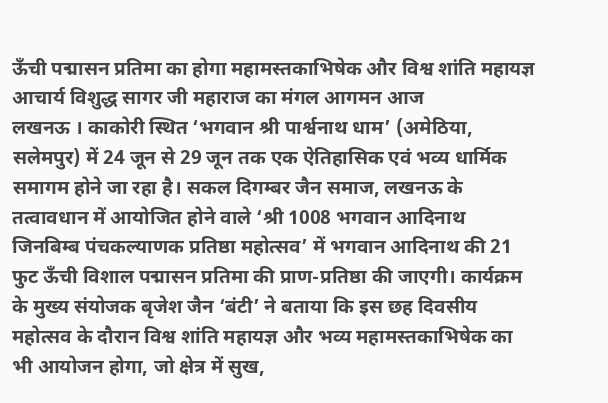ऊँची पद्मासन प्रतिमा का होगा महामस्तकाभिषेक और विश्व शांति महायज्ञ
आचार्य विशुद्ध सागर जी महाराज का मंगल आगमन आज
लखनऊ । काकोरी स्थित ‘भगवान श्री पार्श्वनाथ धाम’ (अमेठिया, सलेमपुर) में 24 जून से 29 जून तक एक ऐतिहासिक एवं भव्य धार्मिक समागम होने जा रहा है। सकल दिगम्बर जैन समाज, लखनऊ के तत्वावधान में आयोजित होने वाले ‘श्री 1008 भगवान आदिनाथ जिनबिम्ब पंचकल्याणक प्रतिष्ठा महोत्सव’ में भगवान आदिनाथ की 21 फुट ऊँची विशाल पद्मासन प्रतिमा की प्राण-प्रतिष्ठा की जाएगी। कार्यक्रम के मुख्य संयोजक बृजेश जैन ‘बंटी’ ने बताया कि इस छह दिवसीय महोत्सव के दौरान विश्व शांति महायज्ञ और भव्य महामस्तकाभिषेक का भी आयोजन होगा, जो क्षेत्र में सुख,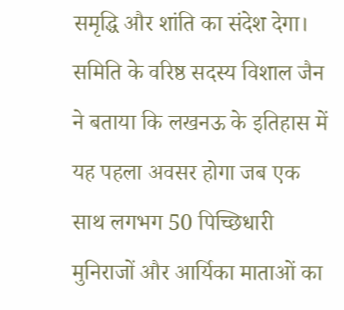समृद्धि और शांति का संदेश देगा। समिति के वरिष्ठ सदस्य विशाल जैन ने बताया कि लखनऊ के इतिहास में यह पहला अवसर होगा जब एक साथ लगभग 50 पिच्छिधारी मुनिराजों और आर्यिका माताओं का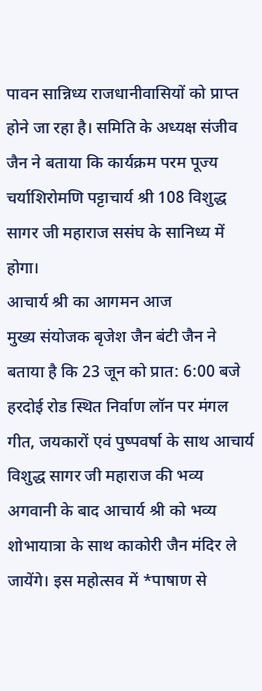पावन सान्निध्य राजधानीवासियों को प्राप्त होने जा रहा है। समिति के अध्यक्ष संजीव जैन ने बताया कि कार्यक्रम परम पूज्य चर्याशिरोमणि पट्टाचार्य श्री 108 विशुद्ध सागर जी महाराज ससंघ के सानिध्य में होगा।
आचार्य श्री का आगमन आज
मुख्य संयोजक बृजेश जैन बंटी जैन ने बताया है कि 23 जून को प्रात: 6:00 बजे हरदोई रोड स्थित निर्वाण लॉन पर मंगल गीत, जयकारों एवं पुष्पवर्षा के साथ आचार्य विशुद्ध सागर जी महाराज की भव्य अगवानी के बाद आचार्य श्री को भव्य शोभायात्रा के साथ काकोरी जैन मंदिर ले जायेंगे। इस महोत्सव में *पाषाण से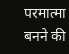परमात्मा बनने की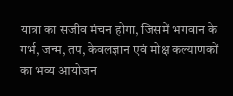यात्रा का सजीव मंचन होगा, जिसमें भगवान के गर्भ, जन्म, तप, केवलज्ञान एवं मोक्ष कल्याणकों का भव्य आयोजन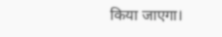किया जाएगा।